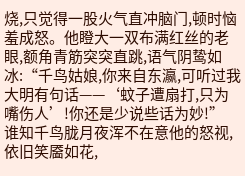烧,只觉得一股火气直冲脑门,顿时恼羞成怒。他瞪大一双布满红丝的老眼,额角青筋突突直跳,语气阴鸷如冰:“千鸟姑娘,你来自东瀛,可听过我大明有句话——‘蚊子遭扇打,只为嘴伤人’!你还是少说些话为妙!”
谁知千鸟胧月夜浑不在意他的怒视,依旧笑靥如花,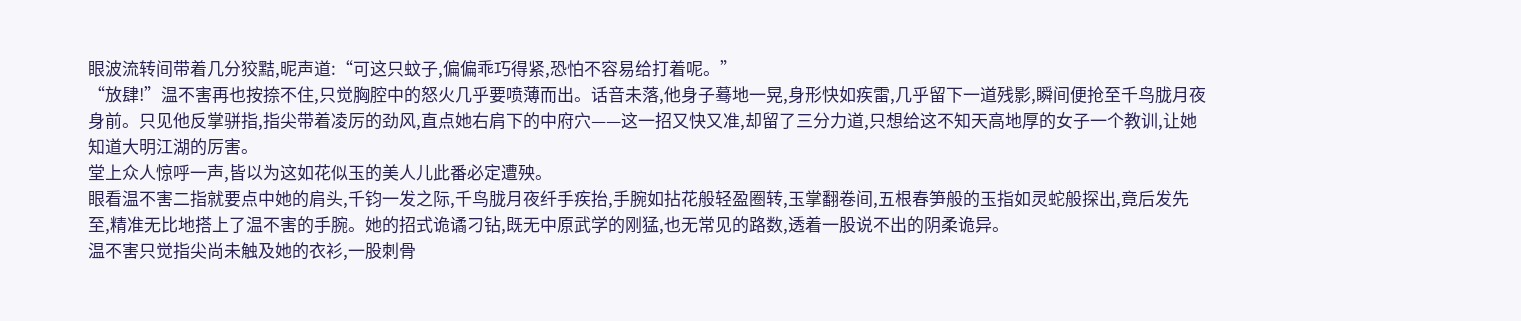眼波流转间带着几分狡黠,昵声道:“可这只蚊子,偏偏乖巧得紧,恐怕不容易给打着呢。”
“放肆!”温不害再也按捺不住,只觉胸腔中的怒火几乎要喷薄而出。话音未落,他身子蓦地一晃,身形快如疾雷,几乎留下一道残影,瞬间便抢至千鸟胧月夜身前。只见他反掌骈指,指尖带着凌厉的劲风,直点她右肩下的中府穴——这一招又快又准,却留了三分力道,只想给这不知天高地厚的女子一个教训,让她知道大明江湖的厉害。
堂上众人惊呼一声,皆以为这如花似玉的美人儿此番必定遭殃。
眼看温不害二指就要点中她的肩头,千钧一发之际,千鸟胧月夜纤手疾抬,手腕如拈花般轻盈圈转,玉掌翻卷间,五根春笋般的玉指如灵蛇般探出,竟后发先至,精准无比地搭上了温不害的手腕。她的招式诡谲刁钻,既无中原武学的刚猛,也无常见的路数,透着一股说不出的阴柔诡异。
温不害只觉指尖尚未触及她的衣衫,一股刺骨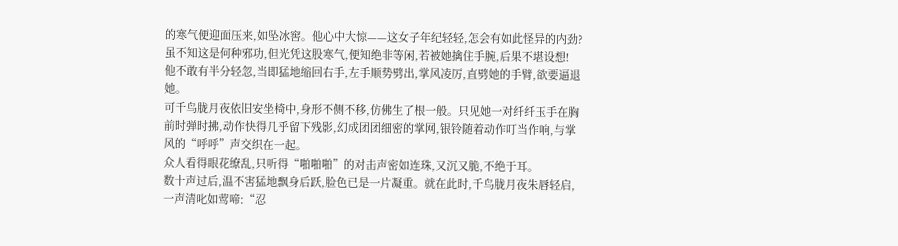的寒气便迎面压来,如坠冰窖。他心中大惊——这女子年纪轻轻,怎会有如此怪异的内劲?虽不知这是何种邪功,但光凭这股寒气,便知绝非等闲,若被她擒住手腕,后果不堪设想!
他不敢有半分轻忽,当即猛地缩回右手,左手顺势劈出,掌风凌厉,直劈她的手臂,欲要逼退她。
可千鸟胧月夜依旧安坐椅中,身形不侧不移,仿佛生了根一般。只见她一对纤纤玉手在胸前时弹时拂,动作快得几乎留下残影,幻成团团细密的掌网,银铃随着动作叮当作响,与掌风的“呼呼”声交织在一起。
众人看得眼花缭乱,只听得“啪啪啪”的对击声密如连珠,又沉又脆,不绝于耳。
数十声过后,温不害猛地飘身后跃,脸色已是一片凝重。就在此时,千鸟胧月夜朱唇轻启,一声清叱如莺啼:“忍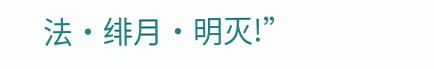法·绯月·明灭!”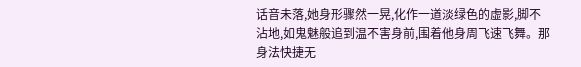话音未落,她身形骤然一晃,化作一道淡绿色的虚影,脚不沾地,如鬼魅般追到温不害身前,围着他身周飞速飞舞。那身法快捷无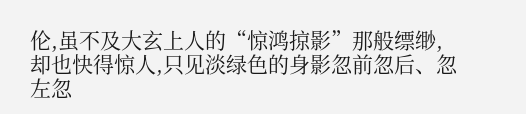伦,虽不及大玄上人的“惊鸿掠影”那般缥缈,却也快得惊人,只见淡绿色的身影忽前忽后、忽左忽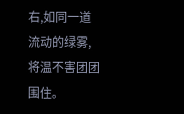右,如同一道流动的绿雾,将温不害团团围住。